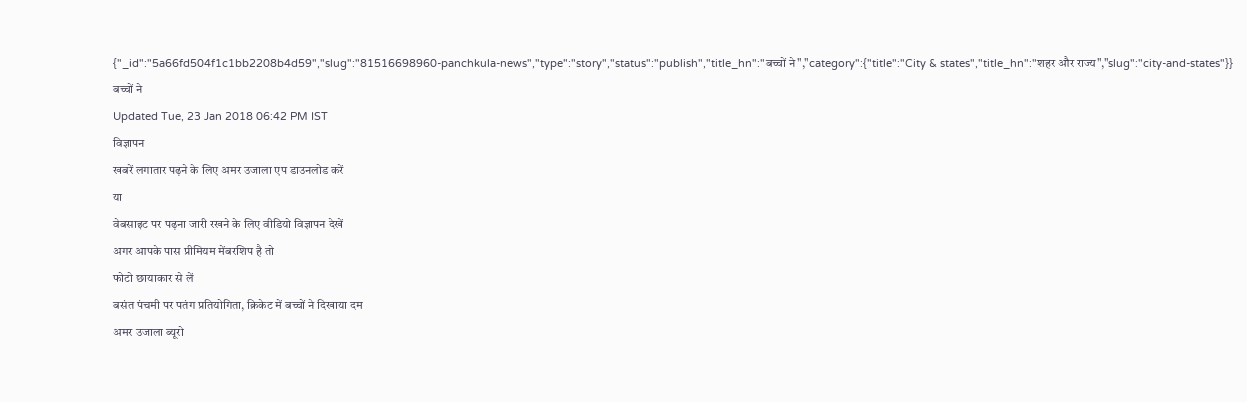{"_id":"5a66fd504f1c1bb2208b4d59","slug":"81516698960-panchkula-news","type":"story","status":"publish","title_hn":"बच्चों ने","category":{"title":"City & states","title_hn":"शहर और राज्य","slug":"city-and-states"}}
बच्चों ने
Updated Tue, 23 Jan 2018 06:42 PM IST
विज्ञापन
खबरें लगातार पढ़ने के लिए अमर उजाला एप डाउनलोड करें
या
वेबसाइट पर पढ़ना जारी रखने के लिए वीडियो विज्ञापन देखें
अगर आपके पास प्रीमियम मेंबरशिप है तो
फोटो छायाकार से लें
बसंत पंचमी पर पतंग प्रतियोगिता, क्रिकेट में बच्चों ने दिखाया दम
अमर उजाला ब्यूरो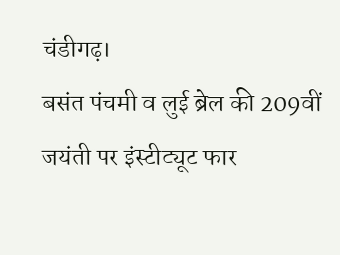चंडीगढ़।
बसंत पंचमी व लुई ब्रेल की 209वीं जयंती पर इंस्टीट्यूट फार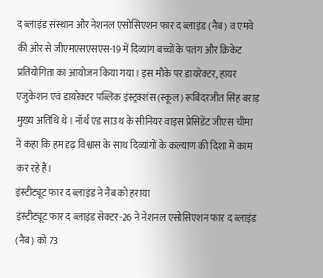द ब्लाइंड संस्थान और नेशनल एसोसिएशन फार द ब्लाइंड (नैब) व एमवे की ओर से जीएमएसएसएस-19 में दिव्यांग बच्चों के पतंग और क्रिकेट प्रतियोगिता का आयोजन किया गया। इस मौके पर डायरेक्टर, हायर एजुकेशन एवं डायरेक्टर पब्लिक इंस्ट्रक्शंस (स्कूल) रूबिंदरजीत सिंह बराड़ मुख्य अतिथि थे। नॉर्थ एंड साउथ के सीनियर वाइस प्रेसिडेंट जीएस चीमा ने कहा कि हम दृढ़ विश्वास के साथ दिव्यांगों के कल्याण की दिशा में काम कर रहे हैं।
इंस्टीट्यूट फार द ब्लाइंड ने नैब को हराया
इंस्टीट्यूट फार द ब्लाइंड सेक्टर-26 ने नेशनल एसोसिएशन फार द ब्लाइंड (नैब) को 73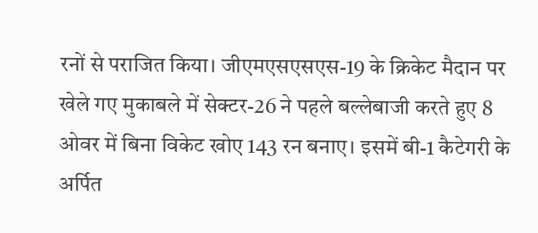रनों से पराजित किया। जीएमएसएसएस-19 के क्रिकेट मैदान पर खेले गए मुकाबले में सेक्टर-26 ने पहले बल्लेबाजी करते हुए 8 ओवर में बिना विकेट खोए 143 रन बनाए। इसमें बी-1 कैटेगरी के अर्पित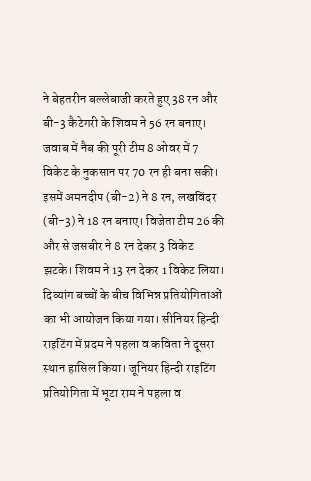ने बेहतरीन बल्लेबाजी करते हुए 38 रन और बी-3 कैटेगरी के शिवम ने 56 रन बनाए। जवाब में नैब की पूरी टीम 8 ओवर में 7 विकेट के नुकसान पर 70 रन ही बना सकी। इसमें अमनदीप (बी-2) ने 8 रन, लखविंदर (बी-3) ने 18 रन बनाए। विजेता टीम 26 की और से जसबीर ने 8 रन देकर 3 विकेट झटके। शिवम ने 13 रन देकर 1 विकेट लिया।
दिव्यांग बच्चों के बीच विभिन्न प्रतियोगिताओं का भी आयोजन किया गया। सीनियर हिन्दी राइटिंग में प्रदम ने पहला व कविता ने दूसरा स्थान हासिल किया। जूनियर हिन्दी राइटिंग प्रतियोगिता में भूटा राम ने पहला व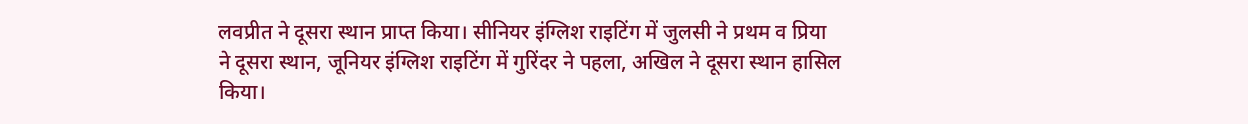लवप्रीत ने दूसरा स्थान प्राप्त किया। सीनियर इंग्लिश राइटिंग में जुलसी ने प्रथम व प्रिया ने दूसरा स्थान, जूनियर इंग्लिश राइटिंग में गुरिंदर ने पहला, अखिल ने दूसरा स्थान हासिल किया।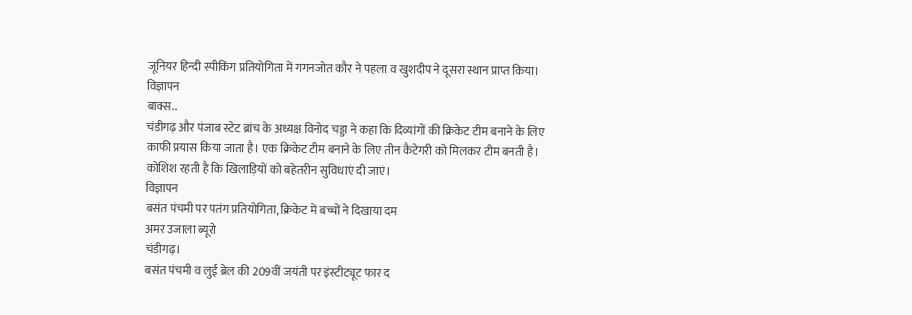जूनियर हिन्दी स्पीकिंग प्रतियोगिता में गगनजोत कौर ने पहला व खुशदीप ने दूसरा स्थान प्राप्त किया।
विज्ञापन
बाक्स..
चंडीगढ़ और पंजाब स्टेट ब्रांच के अध्यक्ष विनोद चड्डा ने कहा कि दिव्यांगों की क्रिकेट टीम बनाने के लिए काफी प्रयास किया जाता है। एक क्रिकेट टीम बनाने के लिए तीन कैटेगरी को मिलकर टीम बनती है। कोशिश रहती है कि खिलाड़ियों को बहेतरीन सुविधाएं दी जाएं।
विज्ञापन
बसंत पंचमी पर पतंग प्रतियोगिता, क्रिकेट में बच्चों ने दिखाया दम
अमर उजाला ब्यूरो
चंडीगढ़।
बसंत पंचमी व लुई ब्रेल की 209वीं जयंती पर इंस्टीट्यूट फार द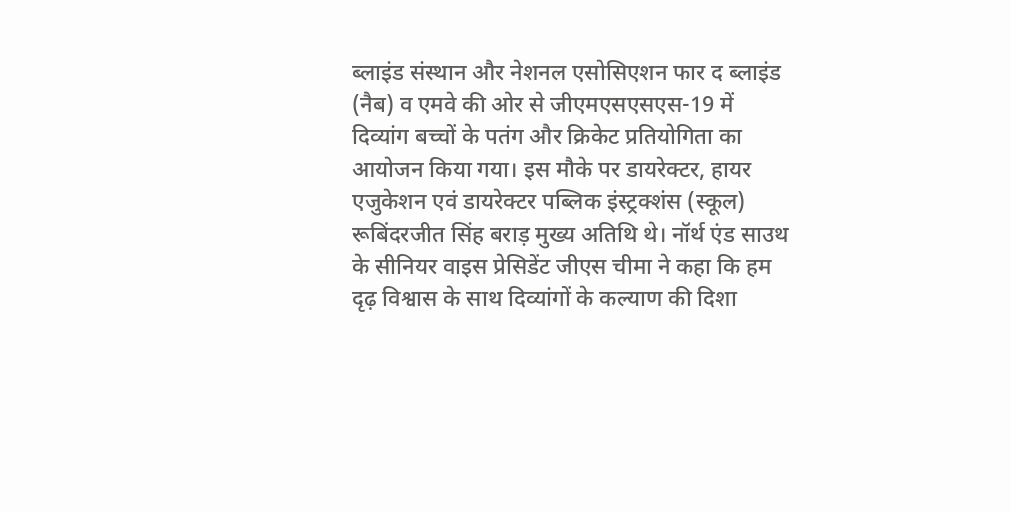ब्लाइंड संस्थान और नेशनल एसोसिएशन फार द ब्लाइंड (नैब) व एमवे की ओर से जीएमएसएसएस-19 में दिव्यांग बच्चों के पतंग और क्रिकेट प्रतियोगिता का आयोजन किया गया। इस मौके पर डायरेक्टर, हायर एजुकेशन एवं डायरेक्टर पब्लिक इंस्ट्रक्शंस (स्कूल) रूबिंदरजीत सिंह बराड़ मुख्य अतिथि थे। नॉर्थ एंड साउथ के सीनियर वाइस प्रेसिडेंट जीएस चीमा ने कहा कि हम दृढ़ विश्वास के साथ दिव्यांगों के कल्याण की दिशा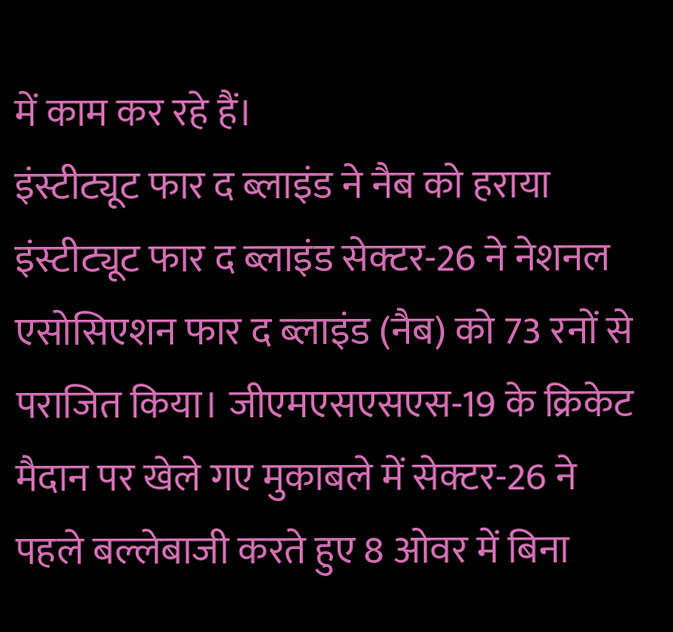में काम कर रहे हैं।
इंस्टीट्यूट फार द ब्लाइंड ने नैब को हराया
इंस्टीट्यूट फार द ब्लाइंड सेक्टर-26 ने नेशनल एसोसिएशन फार द ब्लाइंड (नैब) को 73 रनों से पराजित किया। जीएमएसएसएस-19 के क्रिकेट मैदान पर खेले गए मुकाबले में सेक्टर-26 ने पहले बल्लेबाजी करते हुए 8 ओवर में बिना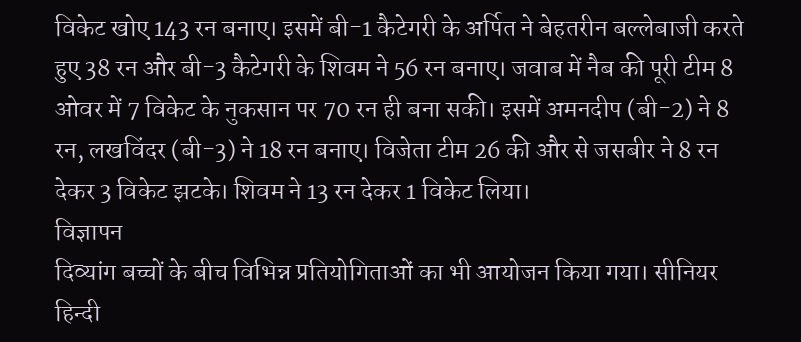विकेट खोए 143 रन बनाए। इसमें बी-1 कैटेगरी के अर्पित ने बेहतरीन बल्लेबाजी करते हुए 38 रन और बी-3 कैटेगरी के शिवम ने 56 रन बनाए। जवाब में नैब की पूरी टीम 8 ओवर में 7 विकेट के नुकसान पर 70 रन ही बना सकी। इसमें अमनदीप (बी-2) ने 8 रन, लखविंदर (बी-3) ने 18 रन बनाए। विजेता टीम 26 की और से जसबीर ने 8 रन देकर 3 विकेट झटके। शिवम ने 13 रन देकर 1 विकेट लिया।
विज्ञापन
दिव्यांग बच्चों के बीच विभिन्न प्रतियोगिताओं का भी आयोजन किया गया। सीनियर हिन्दी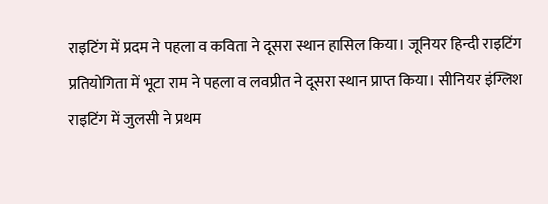राइटिंग में प्रदम ने पहला व कविता ने दूसरा स्थान हासिल किया। जूनियर हिन्दी राइटिंग प्रतियोगिता में भूटा राम ने पहला व लवप्रीत ने दूसरा स्थान प्राप्त किया। सीनियर इंग्लिश राइटिंग में जुलसी ने प्रथम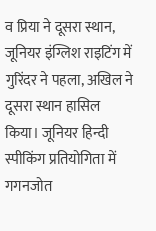व प्रिया ने दूसरा स्थान, जूनियर इंग्लिश राइटिंग में गुरिंदर ने पहला, अखिल ने दूसरा स्थान हासिल किया। जूनियर हिन्दी स्पीकिंग प्रतियोगिता में गगनजोत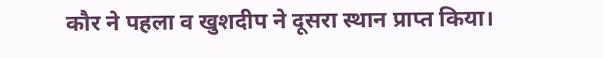कौर ने पहला व खुशदीप ने दूसरा स्थान प्राप्त किया।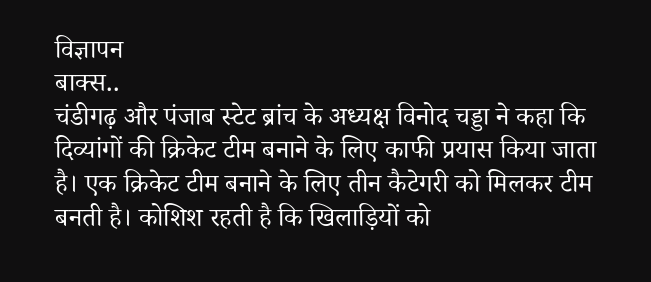विज्ञापन
बाक्स..
चंडीगढ़ और पंजाब स्टेट ब्रांच के अध्यक्ष विनोद चड्डा ने कहा कि दिव्यांगों की क्रिकेट टीम बनाने के लिए काफी प्रयास किया जाता है। एक क्रिकेट टीम बनाने के लिए तीन कैटेगरी को मिलकर टीम बनती है। कोशिश रहती है कि खिलाड़ियों को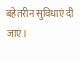बहेतरीन सुविधाएं दी जाएं।